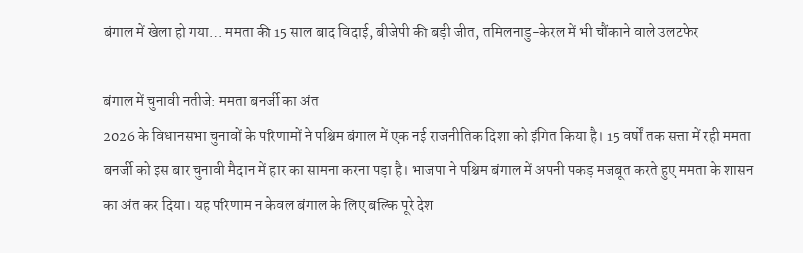बंगाल में खेला हो गया… ममता की 15 साल बाद विदाई, बीजेपी की बड़ी जीत, तमिलनाडु-केरल में भी चौंकाने वाले उलटफेर

बंगाल में चुनावी नतीजे: ममता बनर्जी का अंत
2026 के विधानसभा चुनावों के परिणामों ने पश्चिम बंगाल में एक नई राजनीतिक दिशा को इंगित किया है। 15 वर्षों तक सत्ता में रही ममता बनर्जी को इस बार चुनावी मैदान में हार का सामना करना पड़ा है। भाजपा ने पश्चिम बंगाल में अपनी पकड़ मजबूत करते हुए ममता के शासन का अंत कर दिया। यह परिणाम न केवल बंगाल के लिए बल्कि पूरे देश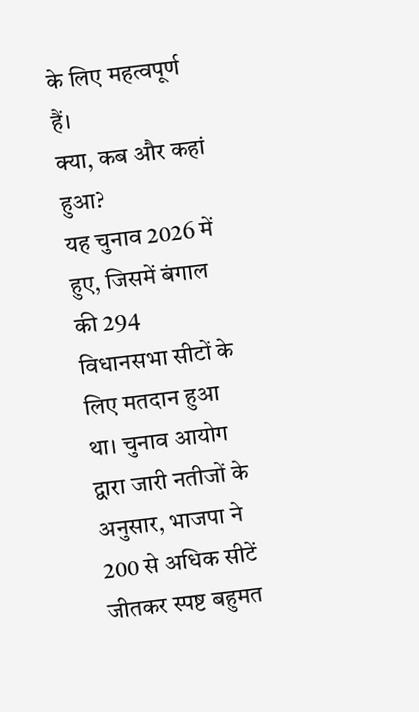के लिए महत्वपूर्ण हैं।
क्या, कब और कहां हुआ?
यह चुनाव 2026 में हुए, जिसमें बंगाल की 294 विधानसभा सीटों के लिए मतदान हुआ था। चुनाव आयोग द्वारा जारी नतीजों के अनुसार, भाजपा ने 200 से अधिक सीटें जीतकर स्पष्ट बहुमत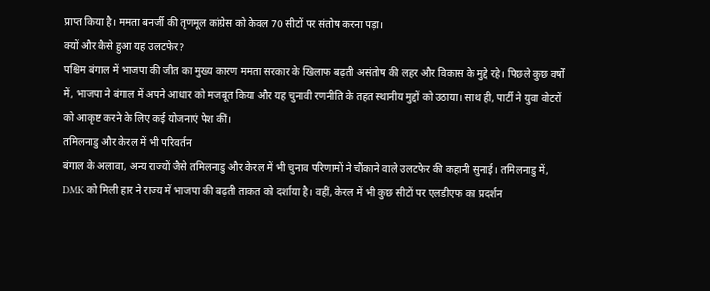प्राप्त किया है। ममता बनर्जी की तृणमूल कांग्रेस को केवल 70 सीटों पर संतोष करना पड़ा।
क्यों और कैसे हुआ यह उलटफेर?
पश्चिम बंगाल में भाजपा की जीत का मुख्य कारण ममता सरकार के खिलाफ बढ़ती असंतोष की लहर और विकास के मुद्दे रहे। पिछले कुछ वर्षों में, भाजपा ने बंगाल में अपने आधार को मजबूत किया और यह चुनावी रणनीति के तहत स्थानीय मुद्दों को उठाया। साथ ही, पार्टी ने युवा वोटरों को आकृष्ट करने के लिए कई योजनाएं पेश कीं।
तमिलनाडु और केरल में भी परिवर्तन
बंगाल के अलावा, अन्य राज्यों जैसे तमिलनाडु और केरल में भी चुनाव परिणामों ने चौंकाने वाले उलटफेर की कहानी सुनाई। तमिलनाडु में, DMK को मिली हार ने राज्य में भाजपा की बढ़ती ताकत को दर्शाया है। वहीं, केरल में भी कुछ सीटों पर एलडीएफ का प्रदर्शन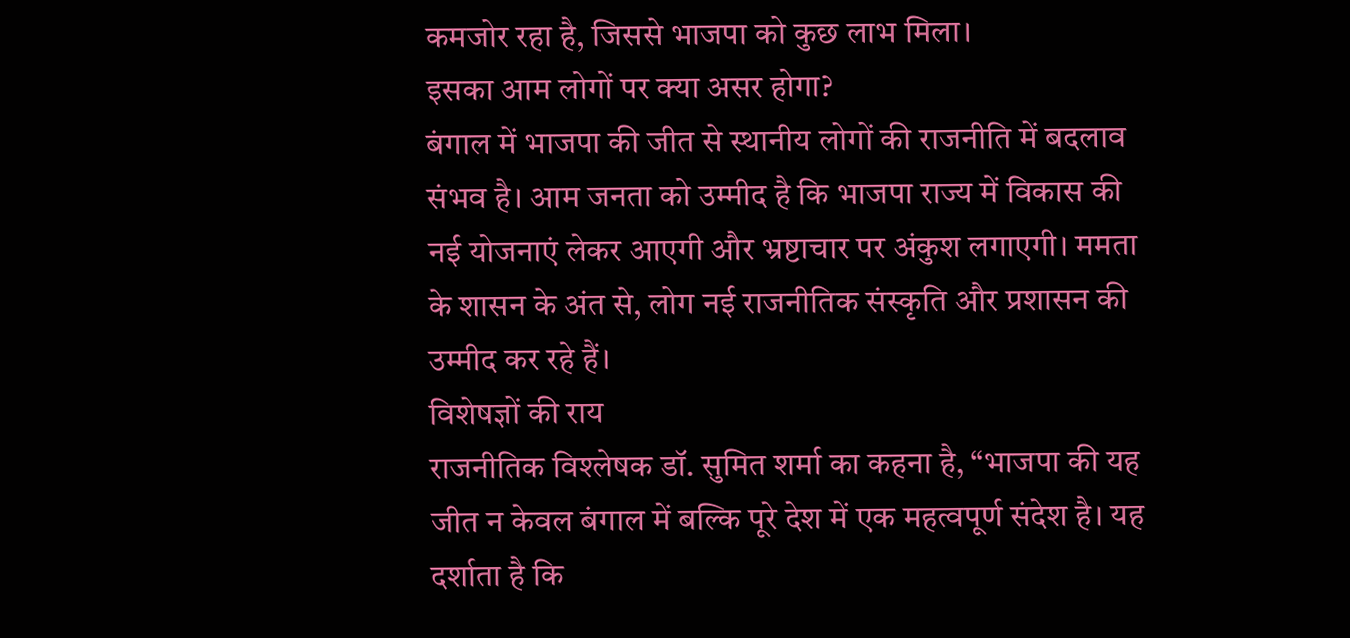कमजोर रहा है, जिससे भाजपा को कुछ लाभ मिला।
इसका आम लोगों पर क्या असर होगा?
बंगाल में भाजपा की जीत से स्थानीय लोगों की राजनीति में बदलाव संभव है। आम जनता को उम्मीद है कि भाजपा राज्य में विकास की नई योजनाएं लेकर आएगी और भ्रष्टाचार पर अंकुश लगाएगी। ममता के शासन के अंत से, लोग नई राजनीतिक संस्कृति और प्रशासन की उम्मीद कर रहे हैं।
विशेषज्ञों की राय
राजनीतिक विश्लेषक डॉ. सुमित शर्मा का कहना है, “भाजपा की यह जीत न केवल बंगाल में बल्कि पूरे देश में एक महत्वपूर्ण संदेश है। यह दर्शाता है कि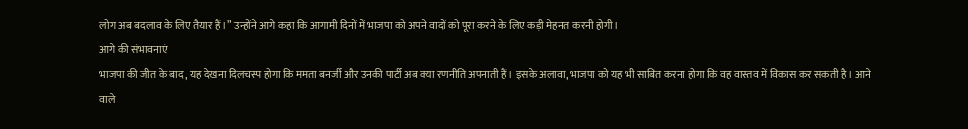लोग अब बदलाव के लिए तैयार हैं।” उन्होंने आगे कहा कि आगामी दिनों में भाजपा को अपने वादों को पूरा करने के लिए कड़ी मेहनत करनी होगी।
आगे की संभावनाएं
भाजपा की जीत के बाद, यह देखना दिलचस्प होगा कि ममता बनर्जी और उनकी पार्टी अब क्या रणनीति अपनाती हैं। इसके अलावा, भाजपा को यह भी साबित करना होगा कि वह वास्तव में विकास कर सकती है। आने वाले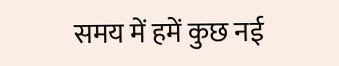समय में हमें कुछ नई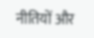नीतियों और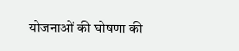योजनाओं की घोषणा की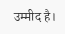उम्मीद है।